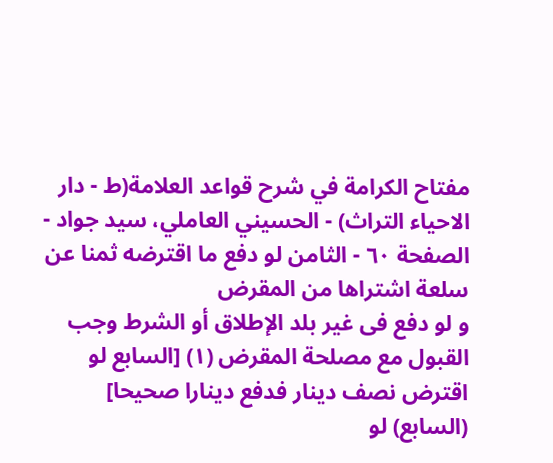مفتاح الکرامة في شرح قواعد العلامة(ط - دار الاحیاء التراث) - الحسیني العاملي، سید جواد - الصفحة ٦٠ - الثامن لو دفع ما اقترضه ثمنا عن سلعة اشتراها من المقرض
و لو دفع فی غیر بلد الإطلاق أو الشرط وجب القبول مع مصلحة المقرض (١) [السابع لو اقترض نصف دینار فدفع دینارا صحیحا]
(السابع) لو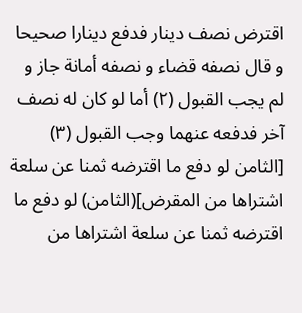اقترض نصف دینار فدفع دینارا صحیحا و قال نصفه قضاء و نصفه أمانة جاز و لم یجب القبول (٢) أما لو کان له نصف آخر فدفعه عنهما وجب القبول (٣)
[الثامن لو دفع ما اقترضه ثمنا عن سلعة اشتراها من المقرض](الثامن) لو دفع ما اقترضه ثمنا عن سلعة اشتراها من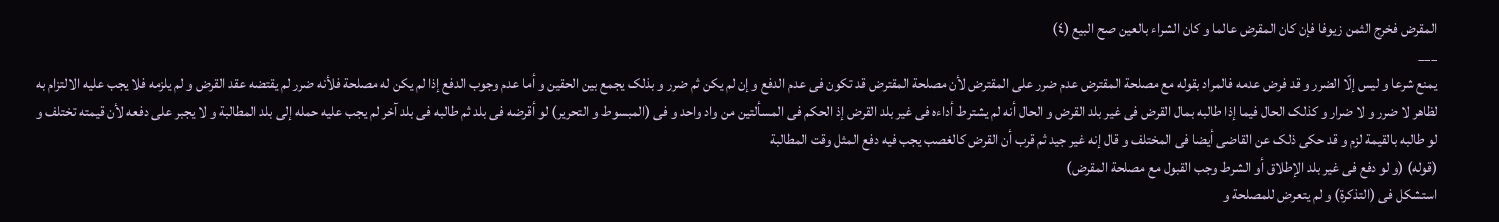المقرض فخرج الثمن زیوفا فإن کان المقرض عالما و کان الشراء بالعین صح البیع (٤)
___
یمنع شرعا و لیس إلّا الضرر و قد فرض عدمه فالمراد بقوله مع مصلحة المقترض عدم ضرر علی المقترض لأن مصلحة المقترض قد تکون فی عدم الدفع و إن لم یکن ثم ضرر و بذلک یجمع بین الحقین و أما عدم وجوب الدفع إذا لم یکن له مصلحة فلأنه ضرر لم یقتضه عقد القرض و لم یلزمه فلا یجب علیه الالتزام به لظاهر لا ضرر و لا ضرار و کذلک الحال فیما إذا طالبه بمال القرض فی غیر بلد القرض و الحال أنه لم یشترط أداءه فی غیر بلد القرض إذ الحکم فی المسألتین من واد واحد و فی (المبسوط و التحریر) لو أقرضه فی بلد ثم طالبه فی بلد آخر لم یجب علیه حمله إلی بلد المطالبة و لا یجبر علی دفعه لأن قیمته تختلف و لو طالبه بالقیمة لزم و قد حکی ذلک عن القاضی أیضا فی المختلف و قال إنه غیر جید ثم قرب أن القرض کالغصب یجب فیه دفع المثل وقت المطالبة
(قوله) (و لو دفع فی غیر بلد الإطلاق أو الشرط وجب القبول مع مصلحة المقرض)
استشکل فی (التذکرة) و لم یتعرض للمصلحة و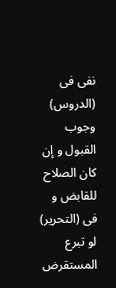نفی فی (الدروس) وجوب القبول و إن کان الصلاح للقابض و فی (التحریر) لو تبرع المستقرض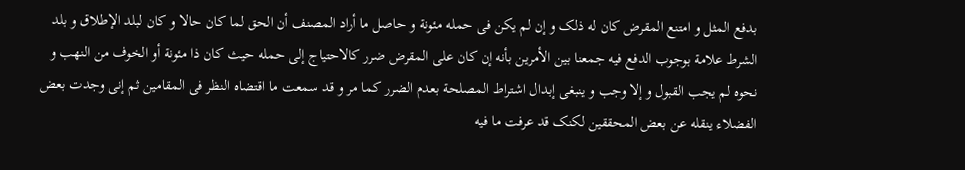بدفع المثل و امتنع المقرض کان له ذلک و إن لم یکن فی حمله مئونة و حاصل ما أراد المصنف أن الحق لما کان حالا و کان لبلد الإطلاق و بلد الشرط علامة بوجوب الدفع فیه جمعنا بین الأمرین بأنه إن کان علی المقرض ضرر کالاحتیاج إلی حمله حیث کان ذا مئونة أو الخوف من النهب و نحوه لم یجب القبول و إلا وجب و ینبغی إبدال اشتراط المصلحة بعدم الضرر کما مر و قد سمعت ما اقتضاه النظر فی المقامین ثم إنی وجدت بعض الفضلاء ینقله عن بعض المحققین لکنک قد عرفت ما فیه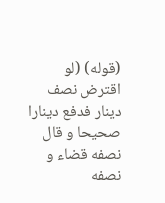(قوله) (لو اقترض نصف دینار فدفع دینارا صحیحا و قال نصفه قضاء و نصفه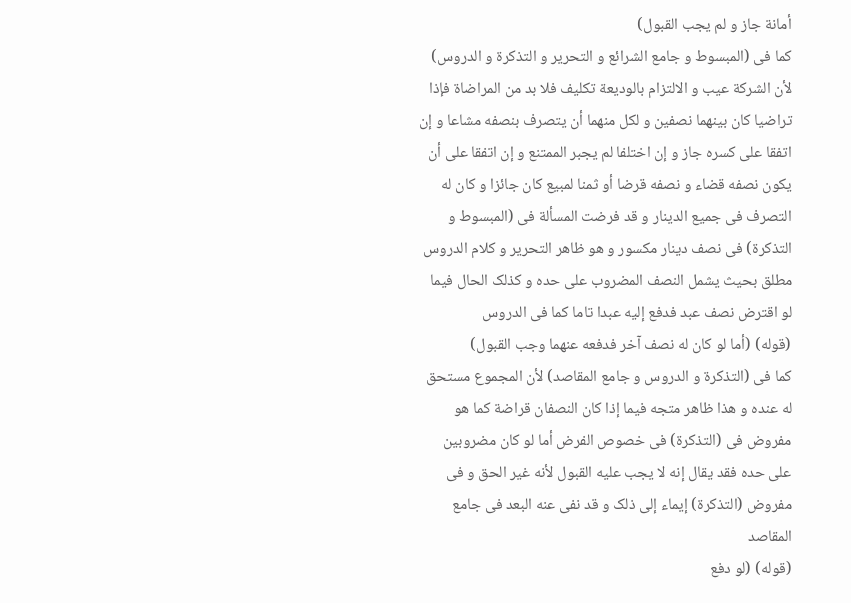أمانة جاز و لم یجب القبول)
کما فی (المبسوط و جامع الشرائع و التحریر و التذکرة و الدروس) لأن الشرکة عیب و الالتزام بالودیعة تکلیف فلا بد من المراضاة فإذا تراضیا کان بینهما نصفین و لکل منهما أن یتصرف بنصفه مشاعا و إن اتفقا علی کسره جاز و إن اختلفا لم یجبر الممتنع و إن اتفقا علی أن یکون نصفه قضاء و نصفه قرضا أو ثمنا لمبیع کان جائزا و کان له التصرف فی جمیع الدینار و قد فرضت المسألة فی (المبسوط و التذکرة) فی نصف دینار مکسور و هو ظاهر التحریر و کلام الدروس مطلق بحیث یشمل النصف المضروب علی حده و کذلک الحال فیما لو اقترض نصف عبد فدفع إلیه عبدا تاما کما فی الدروس
(قوله) (أما لو کان له نصف آخر فدفعه عنهما وجب القبول)
کما فی (التذکرة و الدروس و جامع المقاصد) لأن المجموع مستحق له عنده و هذا ظاهر متجه فیما إذا کان النصفان قراضة کما هو مفروض فی (التذکرة) فی خصوص الفرض أما لو کان مضروبین علی حده فقد یقال إنه لا یجب علیه القبول لأنه غیر الحق و فی مفروض (التذکرة) إیماء إلی ذلک و قد نفی عنه البعد فی جامع المقاصد
(قوله) (لو دفع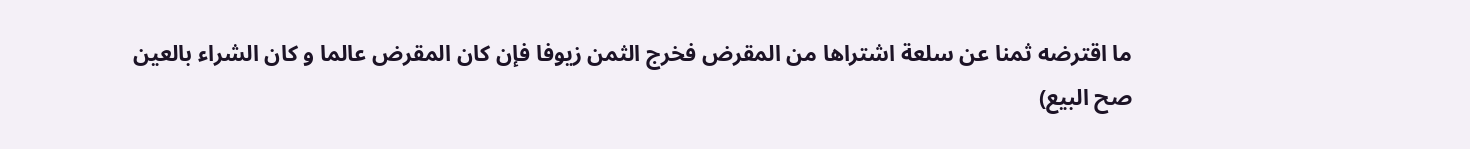ما اقترضه ثمنا عن سلعة اشتراها من المقرض فخرج الثمن زیوفا فإن کان المقرض عالما و کان الشراء بالعین صح البیع)